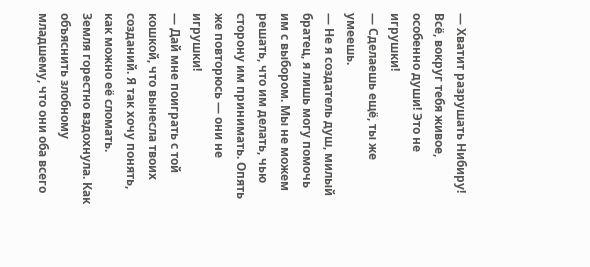— Хватит разрушать Нибиру! Всё, вокруг тебя живое, особенно души! Это не игрушки!
— Сделаешь ещё, ты же умеешь.
— Не я создатель душ, милый братец, я лишь могу помочь им с выбором. Мы не можем решать, что им делать, чью сторону им принимать. Опять же повторюсь — они не игрушки!
— Дай мне поиграть с той кошкой, что вынесла твоих созданий. Я так хочу понять, как можно её сломать.
Земля горестно вздохнула. Как объяснить злобному младшему, что они оба всего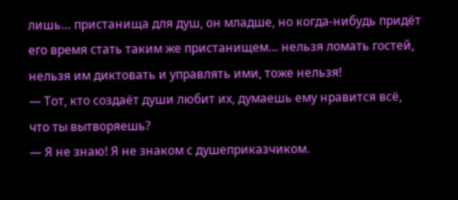лишь… пристанища для душ, он младше, но когда-нибудь придёт его время стать таким же пристанищем… нельзя ломать гостей, нельзя им диктовать и управлять ими, тоже нельзя!
— Тот, кто создаёт души любит их, думаешь ему нравится всё, что ты вытворяешь?
— Я не знаю! Я не знаком с душеприказчиком.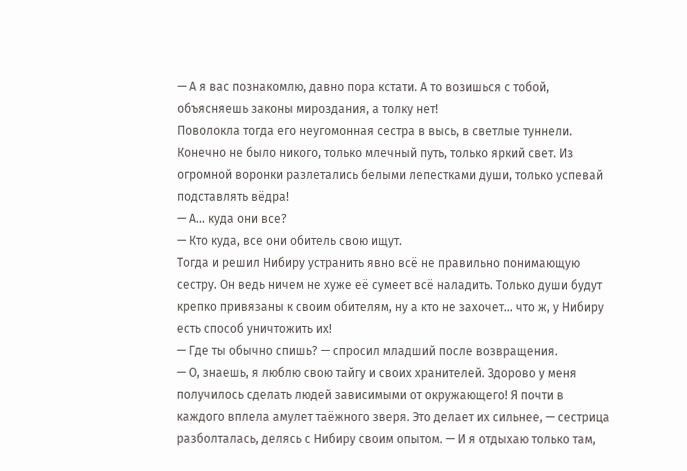— А я вас познакомлю, давно пора кстати. А то возишься с тобой, объясняешь законы мироздания, а толку нет!
Поволокла тогда его неугомонная сестра в высь, в светлые туннели. Конечно не было никого, только млечный путь, только яркий свет. Из огромной воронки разлетались белыми лепестками души, только успевай подставлять вёдра!
— А… куда они все?
— Кто куда, все они обитель свою ищут.
Тогда и решил Нибиру устранить явно всё не правильно понимающую сестру. Он ведь ничем не хуже её сумеет всё наладить. Только души будут крепко привязаны к своим обителям, ну а кто не захочет… что ж, у Нибиру есть способ уничтожить их!
— Где ты обычно спишь? — спросил младший после возвращения.
— О, знаешь, я люблю свою тайгу и своих хранителей. Здорово у меня получилось сделать людей зависимыми от окружающего! Я почти в каждого вплела амулет таёжного зверя. Это делает их сильнее, — сестрица разболталась, делясь с Нибиру своим опытом. — И я отдыхаю только там,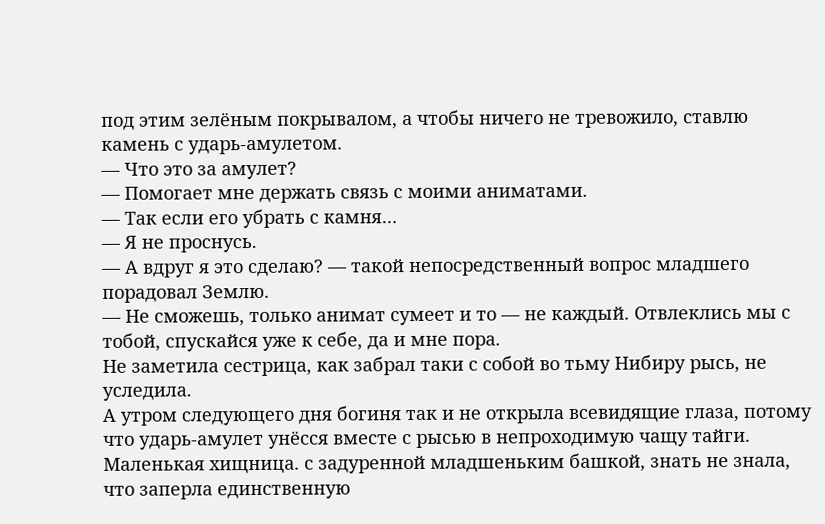под этим зелёным покрывалом, а чтобы ничего не тревожило, ставлю камень с ударь-амулетом.
— Что это за амулет?
— Помогает мне держать связь с моими аниматами.
— Так если его убрать с камня…
— Я не проснусь.
— А вдруг я это сделаю? — такой непосредственный вопрос младшего порадовал Землю.
— Не сможешь, только анимат сумеет и то — не каждый. Отвлеклись мы с тобой, спускайся уже к себе, да и мне пора.
Не заметила сестрица, как забрал таки с собой во тьму Нибиру рысь, не уследила.
А утром следующего дня богиня так и не открыла всевидящие глаза, потому что ударь-амулет унёсся вместе с рысью в непроходимую чащу тайги. Маленькая хищница. с задуренной младшеньким башкой, знать не знала, что заперла единственную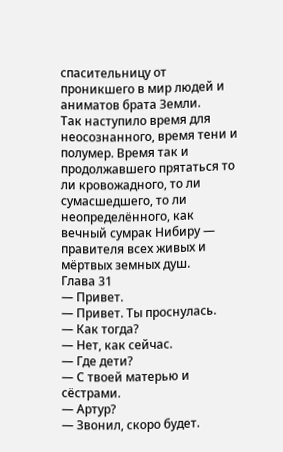спасительницу от проникшего в мир людей и аниматов брата Земли.
Так наступило время для неосознанного, время тени и полумер. Время так и продолжавшего прятаться то ли кровожадного, то ли сумасшедшего, то ли неопределённого, как вечный сумрак Нибиру — правителя всех живых и мёртвых земных душ.
Глава 31
— Привет.
— Привет. Ты проснулась.
— Как тогда?
— Нет, как сейчас.
— Где дети?
— С твоей матерью и сёстрами.
— Артур?
— Звонил, скоро будет.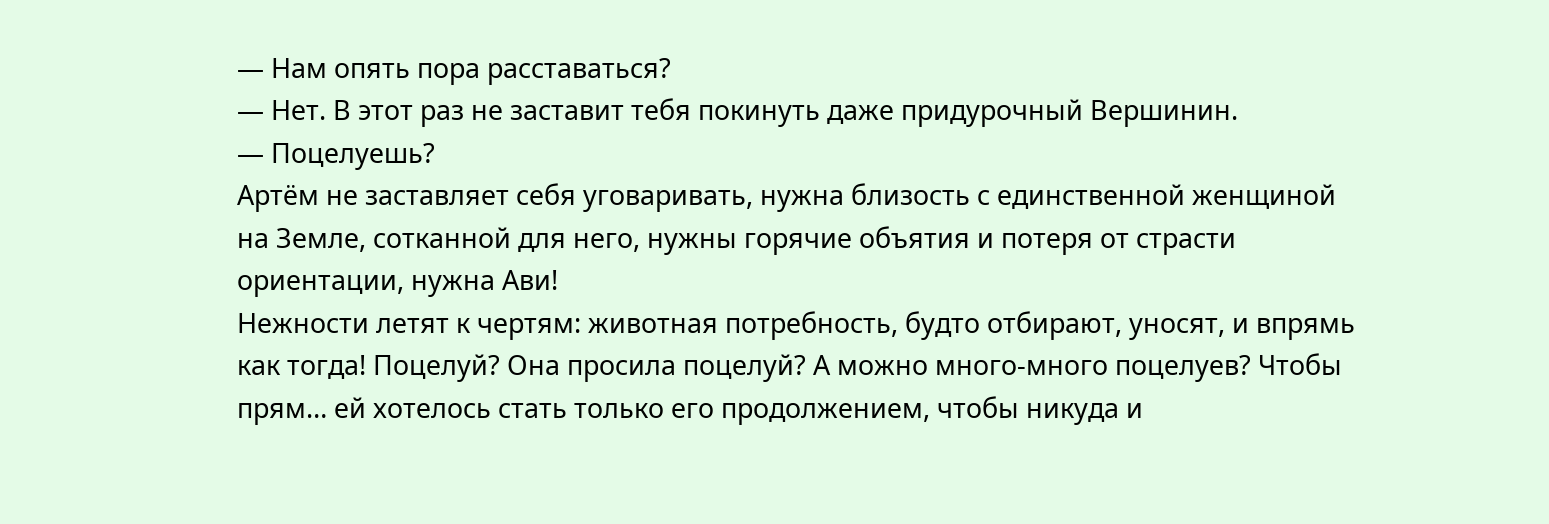— Нам опять пора расставаться?
— Нет. В этот раз не заставит тебя покинуть даже придурочный Вершинин.
— Поцелуешь?
Артём не заставляет себя уговаривать, нужна близость с единственной женщиной на Земле, сотканной для него, нужны горячие объятия и потеря от страсти ориентации, нужна Ави!
Нежности летят к чертям: животная потребность, будто отбирают, уносят, и впрямь как тогда! Поцелуй? Она просила поцелуй? А можно много-много поцелуев? Чтобы прям… ей хотелось стать только его продолжением, чтобы никуда и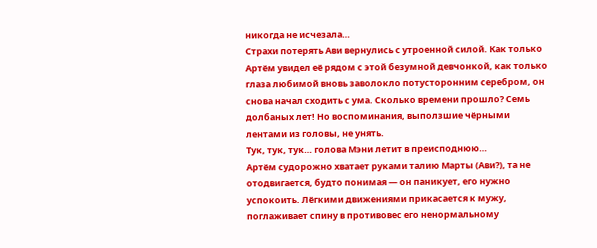никогда не исчезала…
Страхи потерять Ави вернулись с утроенной силой. Как только Артём увидел её рядом с этой безумной девчонкой, как только глаза любимой вновь заволокло потусторонним серебром, он снова начал сходить с ума. Сколько времени прошло? Семь долбаных лет! Но воспоминания, выползшие чёрными лентами из головы, не унять.
Тук, тук, тук… голова Мэни летит в преисподнюю…
Артём судорожно хватает руками талию Марты (Ави?), та не отодвигается, будто понимая — он паникует, его нужно успокоить. Лёгкими движениями прикасается к мужу, поглаживает спину в противовес его ненормальному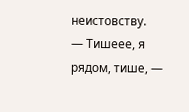неистовству.
— Тишеее, я рядом, тише, —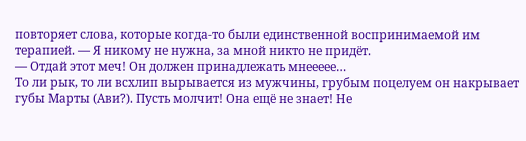повторяет слова, которые когда-то были единственной воспринимаемой им терапией. — Я никому не нужна, за мной никто не придёт.
— Отдай этот меч! Он должен принадлежать мнеееее…
То ли рык, то ли всхлип вырывается из мужчины, грубым поцелуем он накрывает губы Марты (Ави?). Пусть молчит! Она ещё не знает! Не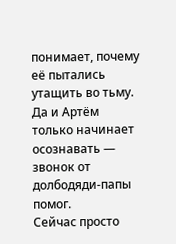понимает, почему её пытались утащить во тьму. Да и Артём только начинает осознавать — звонок от долбодяди-папы помог.
Сейчас просто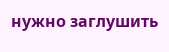нужно заглушить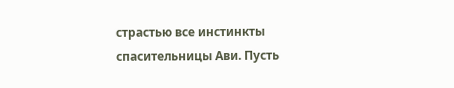страстью все инстинкты спасительницы Ави. Пусть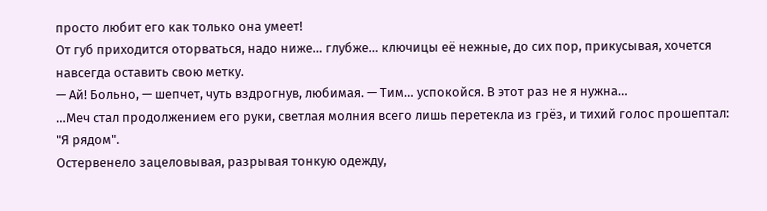просто любит его как только она умеет!
От губ приходится оторваться, надо ниже… глубже… ключицы её нежные, до сих пор, прикусывая, хочется навсегда оставить свою метку.
— Ай! Больно, — шепчет, чуть вздрогнув, любимая. — Тим… успокойся. В этот раз не я нужна…
…Меч стал продолжением его руки, светлая молния всего лишь перетекла из грёз, и тихий голос прошептал: "Я рядом".
Остервенело зацеловывая, разрывая тонкую одежду,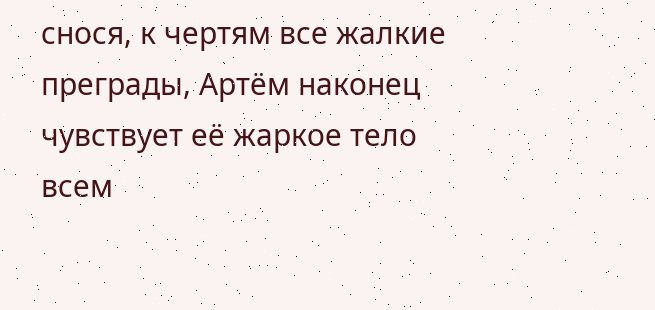снося, к чертям все жалкие преграды, Артём наконец чувствует её жаркое тело всем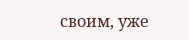своим, уже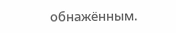обнажённым.